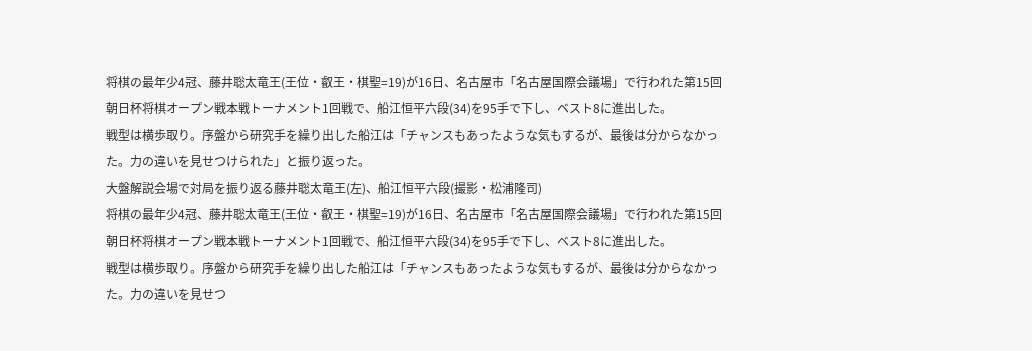将棋の最年少4冠、藤井聡太竜王(王位・叡王・棋聖=19)が16日、名古屋市「名古屋国際会議場」で行われた第15回朝日杯将棋オープン戦本戦トーナメント1回戦で、船江恒平六段(34)を95手で下し、ベスト8に進出した。
戦型は横歩取り。序盤から研究手を繰り出した船江は「チャンスもあったような気もするが、最後は分からなかった。力の違いを見せつけられた」と振り返った。
大盤解説会場で対局を振り返る藤井聡太竜王(左)、船江恒平六段(撮影・松浦隆司)
将棋の最年少4冠、藤井聡太竜王(王位・叡王・棋聖=19)が16日、名古屋市「名古屋国際会議場」で行われた第15回朝日杯将棋オープン戦本戦トーナメント1回戦で、船江恒平六段(34)を95手で下し、ベスト8に進出した。
戦型は横歩取り。序盤から研究手を繰り出した船江は「チャンスもあったような気もするが、最後は分からなかった。力の違いを見せつ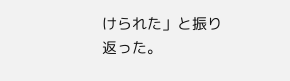けられた」と振り返った。